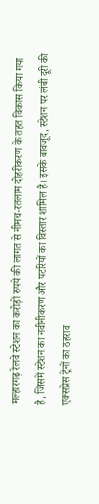मल्हारगढ़ रेलवे स्टेशन का करोड़ों रुपये की लागत से नीमच-रतलाम दोहरीकरण के तहत विकास किया गया है, जिसमें स्टेशन का नवीनीकरण और पटरियों का विस्तार शामिल है। इसके बावजूद, स्टेशन पर लंबी दूरी की एक्सप्रेस ट्रेनों का ठहराव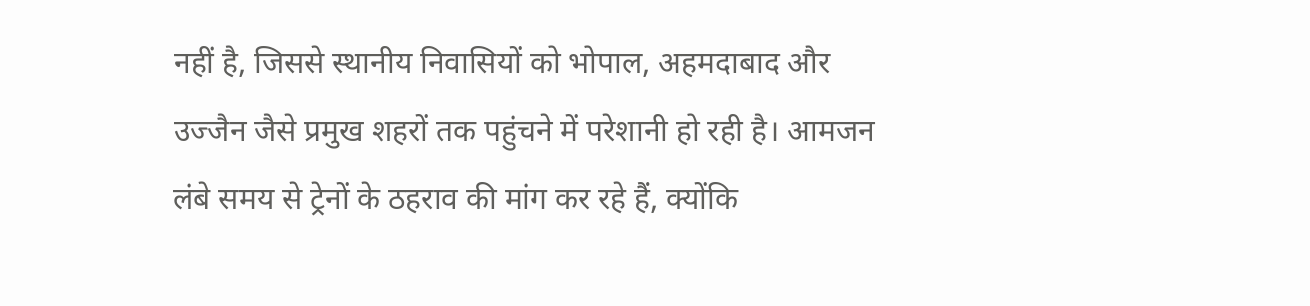नहीं है, जिससे स्थानीय निवासियों को भोपाल, अहमदाबाद और उज्जैन जैसे प्रमुख शहरों तक पहुंचने में परेशानी हो रही है। आमजन लंबे समय से ट्रेनों के ठहराव की मांग कर रहे हैं, क्योंकि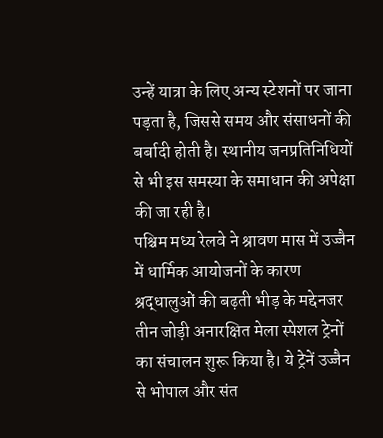उन्हें यात्रा के लिए अन्य स्टेशनों पर जाना पड़ता है, जिससे समय और संसाधनों की बर्बादी होती है। स्थानीय जनप्रतिनिधियों से भी इस समस्या के समाधान की अपेक्षा की जा रही है।
पश्चिम मध्य रेलवे ने श्रावण मास में उज्जैन में धार्मिक आयोजनों के कारण श्रद्धालुओं की बढ़ती भीड़ के मद्देनजर तीन जोड़ी अनारक्षित मेला स्पेशल ट्रेनों का संचालन शुरू किया है। ये ट्रेनें उज्जैन से भोपाल और संत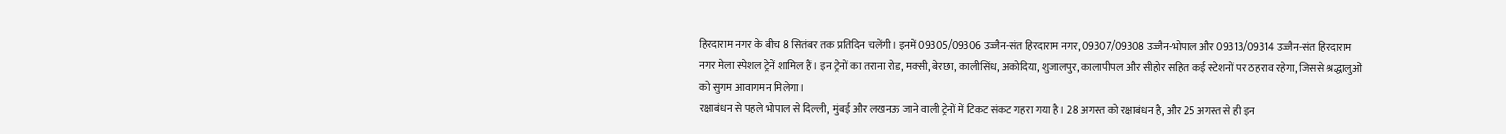हिरदाराम नगर के बीच 8 सितंबर तक प्रतिदिन चलेंगी। इनमें 09305/09306 उज्जैन-संत हिरदाराम नगर, 09307/09308 उज्जैन-भोपाल और 09313/09314 उज्जैन-संत हिरदाराम नगर मेला स्पेशल ट्रेनें शामिल हैं। इन ट्रेनों का तराना रोड, मक्सी, बेरछा, कालीसिंध, अकोदिया, शुजालपुर, कालापीपल और सीहोर सहित कई स्टेशनों पर ठहराव रहेगा, जिससे श्रद्धालुओं को सुगम आवागमन मिलेगा।
रक्षाबंधन से पहले भोपाल से दिल्ली, मुंबई और लखनऊ जाने वाली ट्रेनों में टिकट संकट गहरा गया है। 28 अगस्त को रक्षाबंधन है, और 25 अगस्त से ही इन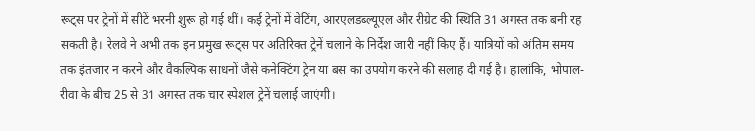रूट्स पर ट्रेनों में सीटें भरनी शुरू हो गई थीं। कई ट्रेनों में वेटिंग, आरएलडब्ल्यूएल और रीग्रेट की स्थिति 31 अगस्त तक बनी रह सकती है। रेलवे ने अभी तक इन प्रमुख रूट्स पर अतिरिक्त ट्रेनें चलाने के निर्देश जारी नहीं किए हैं। यात्रियों को अंतिम समय तक इंतजार न करने और वैकल्पिक साधनों जैसे कनेक्टिंग ट्रेन या बस का उपयोग करने की सलाह दी गई है। हालांकि, भोपाल-रीवा के बीच 25 से 31 अगस्त तक चार स्पेशल ट्रेनें चलाई जाएंगी।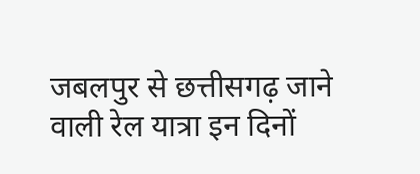जबलपुर से छत्तीसगढ़ जाने वाली रेल यात्रा इन दिनों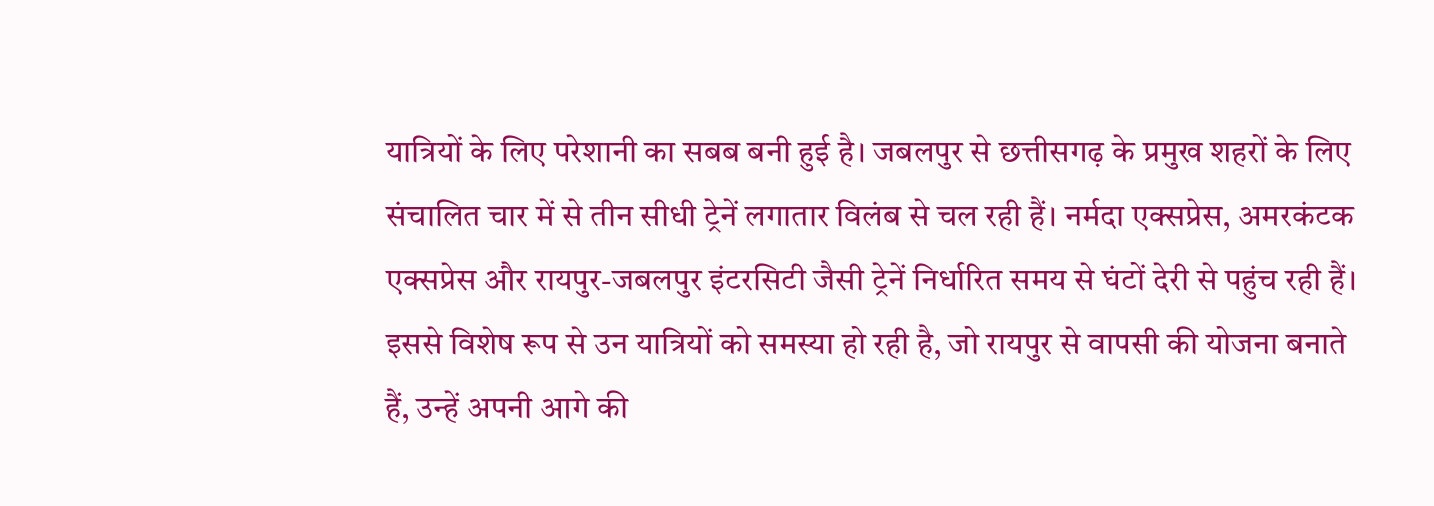यात्रियों के लिए परेशानी का सबब बनी हुई है। जबलपुर से छत्तीसगढ़ के प्रमुख शहरों के लिए संचालित चार में से तीन सीधी ट्रेनें लगातार विलंब से चल रही हैं। नर्मदा एक्सप्रेस, अमरकंटक एक्सप्रेस और रायपुर-जबलपुर इंटरसिटी जैसी ट्रेनें निर्धारित समय से घंटों देरी से पहुंच रही हैं। इससे विशेष रूप से उन यात्रियों को समस्या हो रही है, जो रायपुर से वापसी की योजना बनाते हैं, उन्हें अपनी आगे की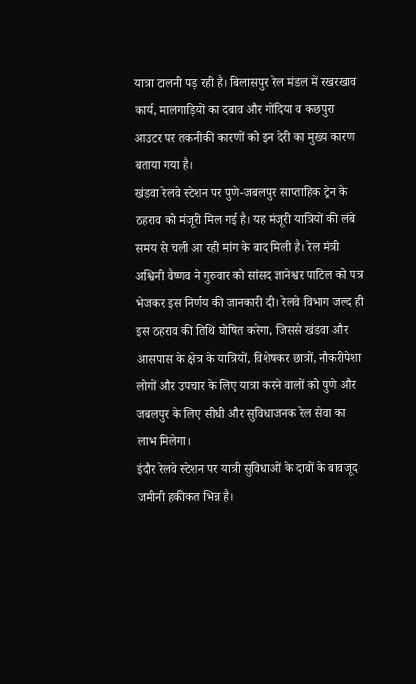यात्रा टालनी पड़ रही है। बिलासपुर रेल मंडल में रखरखाव कार्य, मालगाड़ियों का दबाव और गोंदिया व कछपुरा आउटर पर तकनीकी कारणों को इन देरी का मुख्य कारण बताया गया है।
खंडवा रेलवे स्टेशन पर पुणे-जबलपुर साप्ताहिक ट्रेन के ठहराव को मंजूरी मिल गई है। यह मंजूरी यात्रियों की लंबे समय से चली आ रही मांग के बाद मिली है। रेल मंत्री अश्विनी वैष्णव ने गुरुवार को सांसद ज्ञानेश्वर पाटिल को पत्र भेजकर इस निर्णय की जानकारी दी। रेलवे विभाग जल्द ही इस ठहराव की तिथि घोषित करेगा, जिससे खंडवा और आसपास के क्षेत्र के यात्रियों, विशेषकर छात्रों, नौकरीपेशा लोगों और उपचार के लिए यात्रा करने वालों को पुणे और जबलपुर के लिए सीधी और सुविधाजनक रेल सेवा का लाभ मिलेगा।
इंदौर रेलवे स्टेशन पर यात्री सुविधाओं के दावों के बावजूद जमीनी हकीकत भिन्न है।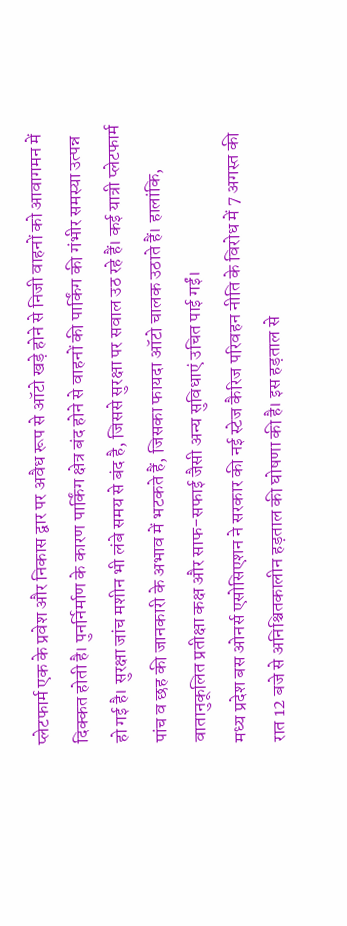प्लेटफार्म एक के प्रवेश और निकास द्वार पर अवैध रूप से ऑटो खड़े होने से निजी वाहनों को आवागमन में दिक्कत होती है। पुनर्निर्माण के कारण पार्किंग क्षेत्र बंद होने से वाहनों की पार्किंग की गंभीर समस्या उत्पन्न हो गई है। सुरक्षा जांच मशीन भी लंबे समय से बंद है, जिससे सुरक्षा पर सवाल उठ रहे हैं। कई यात्री प्लेटफार्म पांच व छह की जानकारी के अभाव में भटकते हैं, जिसका फायदा ऑटो चालक उठाते हैं। हालांकि, वातानुकूलित प्रतीक्षा कक्ष और साफ-सफाई जैसी अन्य सुविधाएं उचित पाई गईं।
मध्य प्रदेश बस ओनर्स एसोसिएशन ने सरकार की नई स्टेज कैरिज परिवहन नीति के विरोध में 7 अगस्त की रात 12 बजे से अनिश्चितकालीन हड़ताल की घोषणा की है। इस हड़ताल से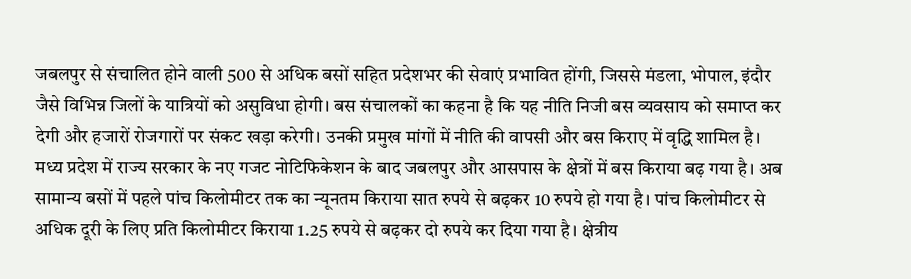जबलपुर से संचालित होने वाली 500 से अधिक बसों सहित प्रदेशभर की सेवाएं प्रभावित होंगी, जिससे मंडला, भोपाल, इंदौर जैसे विभिन्न जिलों के यात्रियों को असुविधा होगी। बस संचालकों का कहना है कि यह नीति निजी बस व्यवसाय को समाप्त कर देगी और हजारों रोजगारों पर संकट खड़ा करेगी। उनकी प्रमुख मांगों में नीति की वापसी और बस किराए में वृद्धि शामिल है।
मध्य प्रदेश में राज्य सरकार के नए गजट नोटिफिकेशन के बाद जबलपुर और आसपास के क्षेत्रों में बस किराया बढ़ गया है। अब सामान्य बसों में पहले पांच किलोमीटर तक का न्यूनतम किराया सात रुपये से बढ़कर 10 रुपये हो गया है। पांच किलोमीटर से अधिक दूरी के लिए प्रति किलोमीटर किराया 1.25 रुपये से बढ़कर दो रुपये कर दिया गया है। क्षेत्रीय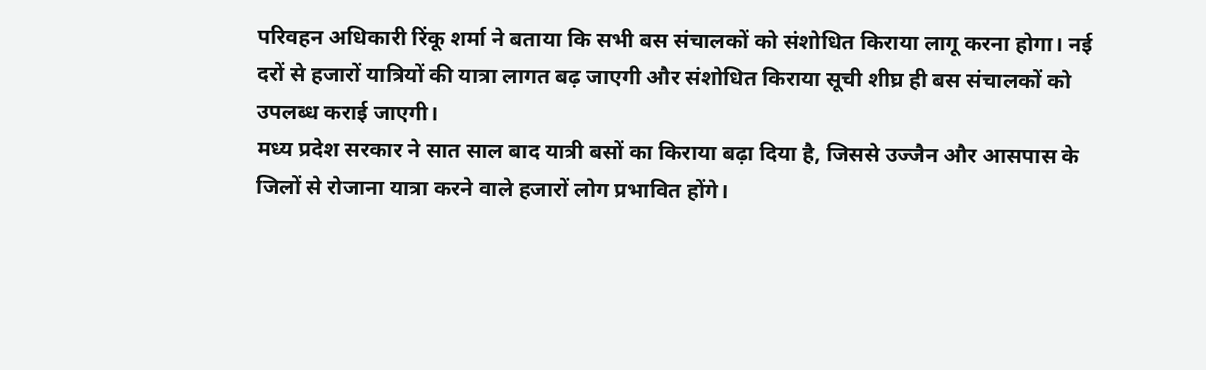परिवहन अधिकारी रिंकू शर्मा ने बताया कि सभी बस संचालकों को संशोधित किराया लागू करना होगा। नई दरों से हजारों यात्रियों की यात्रा लागत बढ़ जाएगी और संशोधित किराया सूची शीघ्र ही बस संचालकों को उपलब्ध कराई जाएगी।
मध्य प्रदेश सरकार ने सात साल बाद यात्री बसों का किराया बढ़ा दिया है, जिससे उज्जैन और आसपास के जिलों से रोजाना यात्रा करने वाले हजारों लोग प्रभावित होंगे।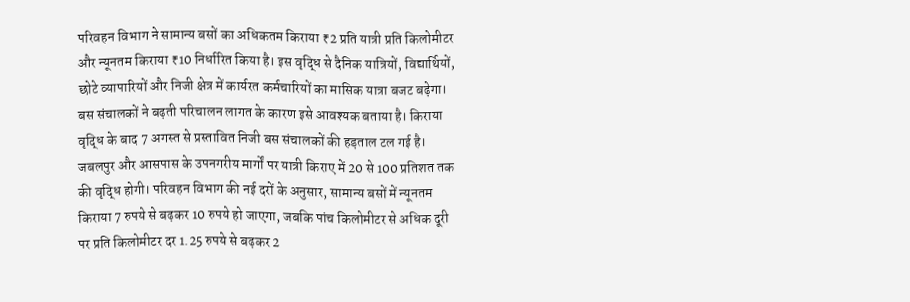परिवहन विभाग ने सामान्य बसों का अधिकतम किराया ₹2 प्रति यात्री प्रति किलोमीटर और न्यूनतम किराया ₹10 निर्धारित किया है। इस वृद्धि से दैनिक यात्रियों, विद्यार्थियों, छोटे व्यापारियों और निजी क्षेत्र में कार्यरत कर्मचारियों का मासिक यात्रा बजट बढ़ेगा। बस संचालकों ने बढ़ती परिचालन लागत के कारण इसे आवश्यक बताया है। किराया वृद्धि के बाद 7 अगस्त से प्रस्तावित निजी बस संचालकों की हड़ताल टल गई है।
जबलपुर और आसपास के उपनगरीय मार्गों पर यात्री किराए में 20 से 100 प्रतिशत तक की वृद्धि होगी। परिवहन विभाग की नई दरों के अनुसार, सामान्य बसों में न्यूनतम किराया 7 रुपये से बढ़कर 10 रुपये हो जाएगा, जबकि पांच किलोमीटर से अधिक दूरी पर प्रति किलोमीटर दर 1.25 रुपये से बढ़कर 2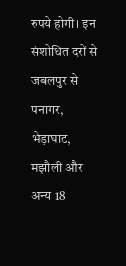रुपये होगी। इन संशोधित दरों से जबलपुर से पनागर, भेड़ाघाट, मझौली और अन्य 18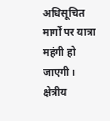अधिसूचित मार्गों पर यात्रा महंगी हो जाएगी। क्षेत्रीय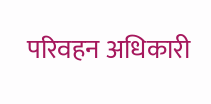परिवहन अधिकारी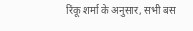रिंकू शर्मा के अनुसार, सभी बस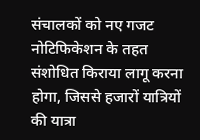संचालकों को नए गजट नोटिफिकेशन के तहत संशोधित किराया लागू करना होगा, जिससे हजारों यात्रियों की यात्रा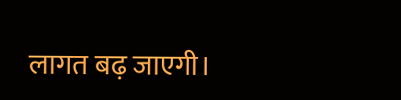लागत बढ़ जाएगी।